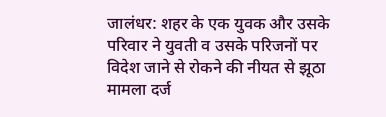जालंधर: शहर के एक युवक और उसके परिवार ने युवती व उसके परिजनों पर विदेश जाने से रोकने की नीयत से झूठा मामला दर्ज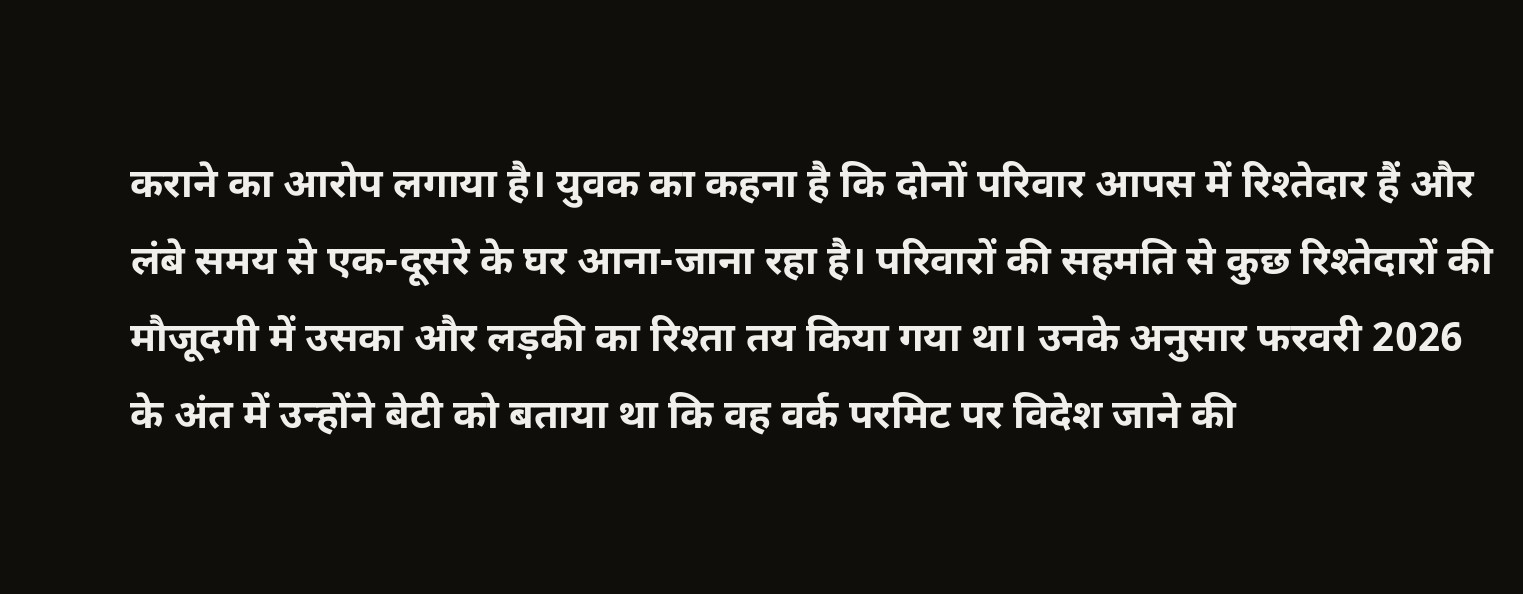कराने का आरोप लगाया है। युवक का कहना है कि दोनों परिवार आपस में रिश्तेदार हैं और लंबे समय से एक-दूसरे के घर आना-जाना रहा है। परिवारों की सहमति से कुछ रिश्तेदारों की मौजूदगी में उसका और लड़की का रिश्ता तय किया गया था। उनके अनुसार फरवरी 2026 के अंत में उन्होंने बेटी को बताया था कि वह वर्क परमिट पर विदेश जाने की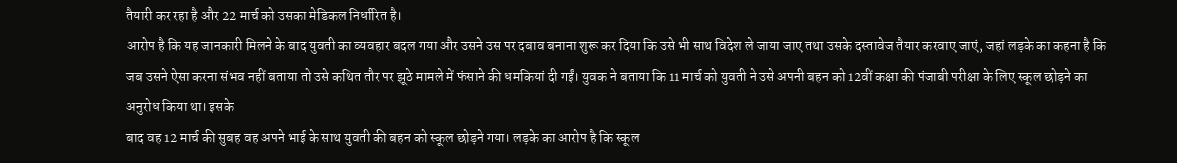तैयारी कर रहा है और 22 मार्च को उसका मेडिकल निर्धारित है।
आरोप है कि यह जानकारी मिलने के बाद युवती का व्यवहार बदल गया और उसने उस पर दबाव बनाना शुरू कर दिया कि उसे भी साथ विदेश ले जाया जाए तथा उसके दस्तावेज तैयार करवाए जाएं, जहां लड़के का कहना है कि जब उसने ऐसा करना संभव नहीं बताया तो उसे कथित तौर पर झूठे मामले में फंसाने की धमकियां दी गईं। युवक ने बताया कि 11 मार्च को युवती ने उसे अपनी बहन को 12वीं कक्षा की पंजाबी परीक्षा के लिए स्कूल छोड़ने का अनुरोध किया था। इसके
बाद वह 12 मार्च की सुबह वह अपने भाई के साथ युवती की बहन को स्कूल छोड़ने गया। लड़के का आरोप है कि स्कूल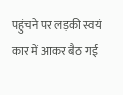पहुंचने पर लड़की स्वयं कार में आकर बैठ गई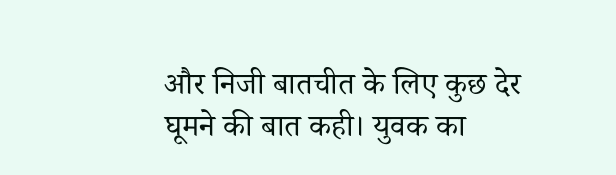और निजी बातचीत के लिए कुछ देर घूमने की बात कही। युवक का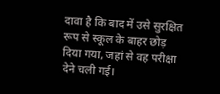दावा है कि बाद में उसे सुरक्षित रूप से स्कूल के बाहर छोड़ दिया गया, जहां से वह परीक्षा देने चली गई।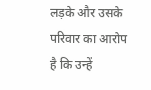लड़के और उसके परिवार का आरोप है कि उन्हें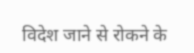विदेश जाने से रोकने के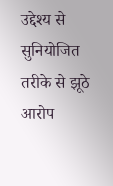उद्देश्य से सुनियोजित तरीके से झूठे आरोप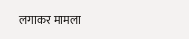लगाकर मामला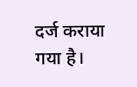दर्ज कराया गया है।